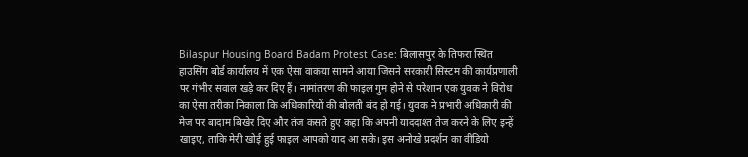Bilaspur Housing Board Badam Protest Case: बिलासपुर के तिफरा स्थित हाउसिंग बोर्ड कार्यालय में एक ऐसा वाकया सामने आया जिसने सरकारी सिस्टम की कार्यप्रणाली पर गंभीर सवाल खड़े कर दिए हैं। नामांतरण की फाइल गुम होने से परेशान एक युवक ने विरोध का ऐसा तरीका निकाला कि अधिकारियों की बोलती बंद हो गई। युवक ने प्रभारी अधिकारी की मेज पर बादाम बिखेर दिए और तंज कसते हुए कहा कि अपनी याददाश्त तेज करने के लिए इन्हें खाइए, ताकि मेरी खोई हुई फाइल आपको याद आ सके। इस अनोखे प्रदर्शन का वीडियो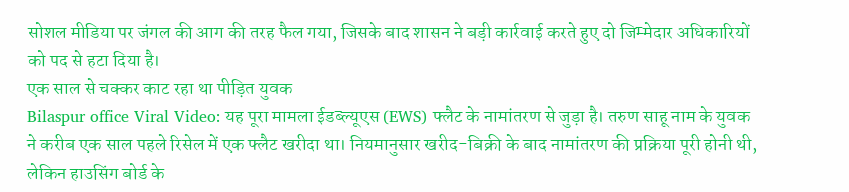सोशल मीडिया पर जंगल की आग की तरह फैल गया, जिसके बाद शासन ने बड़ी कार्रवाई करते हुए दो जिम्मेदार अधिकारियों को पद से हटा दिया है।
एक साल से चक्कर काट रहा था पीड़ित युवक
Bilaspur office Viral Video: यह पूरा मामला ईडब्ल्यूएस (EWS) फ्लैट के नामांतरण से जुड़ा है। तरुण साहू नाम के युवक ने करीब एक साल पहले रिसेल में एक फ्लैट खरीदा था। नियमानुसार खरीद-बिक्री के बाद नामांतरण की प्रक्रिया पूरी होनी थी, लेकिन हाउसिंग बोर्ड के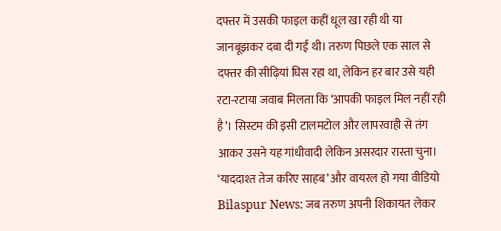दफ्तर में उसकी फाइल कहीं धूल खा रही थी या जानबूझकर दबा दी गई थी। तरुण पिछले एक साल से दफ्तर की सीढ़ियां घिस रहा था, लेकिन हर बार उसे यही रटा-रटाया जवाब मिलता कि ‘आपकी फाइल मिल नहीं रही है’। सिस्टम की इसी टालमटोल और लापरवाही से तंग आकर उसने यह गांधीवादी लेकिन असरदार रास्ता चुना।
‘याददाश्त तेज करिए साहब’ और वायरल हो गया वीडियो
Bilaspur News: जब तरुण अपनी शिकायत लेकर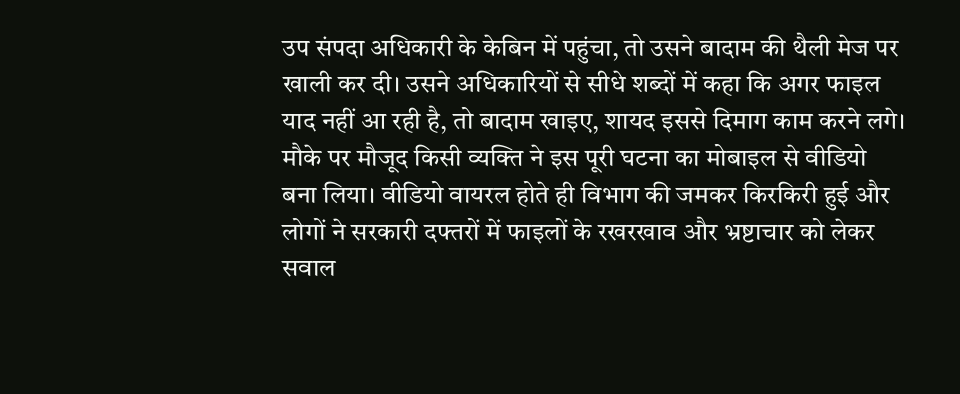उप संपदा अधिकारी के केबिन में पहुंचा, तो उसने बादाम की थैली मेज पर खाली कर दी। उसने अधिकारियों से सीधे शब्दों में कहा कि अगर फाइल याद नहीं आ रही है, तो बादाम खाइए, शायद इससे दिमाग काम करने लगे। मौके पर मौजूद किसी व्यक्ति ने इस पूरी घटना का मोबाइल से वीडियो बना लिया। वीडियो वायरल होते ही विभाग की जमकर किरकिरी हुई और लोगों ने सरकारी दफ्तरों में फाइलों के रखरखाव और भ्रष्टाचार को लेकर सवाल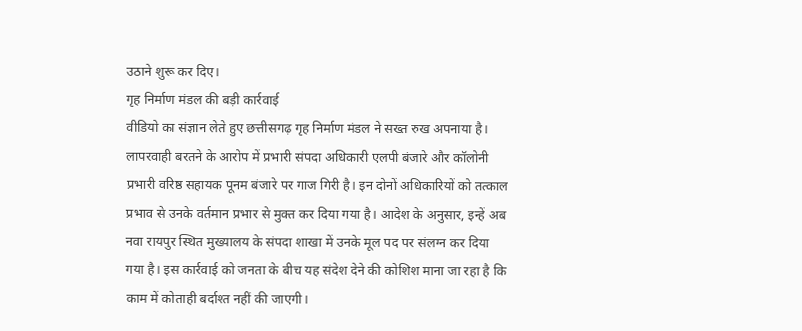उठाने शुरू कर दिए।
गृह निर्माण मंडल की बड़ी कार्रवाई
वीडियो का संज्ञान लेते हुए छत्तीसगढ़ गृह निर्माण मंडल ने सख्त रुख अपनाया है। लापरवाही बरतने के आरोप में प्रभारी संपदा अधिकारी एलपी बंजारे और कॉलोनी प्रभारी वरिष्ठ सहायक पूनम बंजारे पर गाज गिरी है। इन दोनों अधिकारियों को तत्काल प्रभाव से उनके वर्तमान प्रभार से मुक्त कर दिया गया है। आदेश के अनुसार, इन्हें अब नवा रायपुर स्थित मुख्यालय के संपदा शाखा में उनके मूल पद पर संलग्न कर दिया गया है। इस कार्रवाई को जनता के बीच यह संदेश देने की कोशिश माना जा रहा है कि काम में कोताही बर्दाश्त नहीं की जाएगी।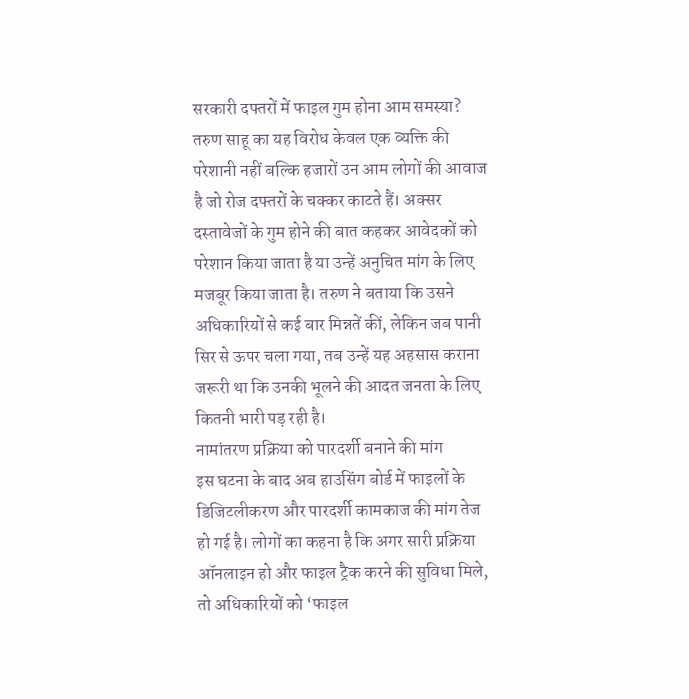सरकारी दफ्तरों में फाइल गुम होना आम समस्या?
तरुण साहू का यह विरोध केवल एक व्यक्ति की परेशानी नहीं बल्कि हजारों उन आम लोगों की आवाज है जो रोज दफ्तरों के चक्कर काटते हैं। अक्सर दस्तावेजों के गुम होने की बात कहकर आवेदकों को परेशान किया जाता है या उन्हें अनुचित मांग के लिए मजबूर किया जाता है। तरुण ने बताया कि उसने अधिकारियों से कई बार मिन्नतें कीं, लेकिन जब पानी सिर से ऊपर चला गया, तब उन्हें यह अहसास कराना जरूरी था कि उनकी भूलने की आदत जनता के लिए कितनी भारी पड़ रही है।
नामांतरण प्रक्रिया को पारदर्शी बनाने की मांग
इस घटना के बाद अब हाउसिंग बोर्ड में फाइलों के डिजिटलीकरण और पारदर्शी कामकाज की मांग तेज हो गई है। लोगों का कहना है कि अगर सारी प्रक्रिया ऑनलाइन हो और फाइल ट्रैक करने की सुविधा मिले, तो अधिकारियों को ‘फाइल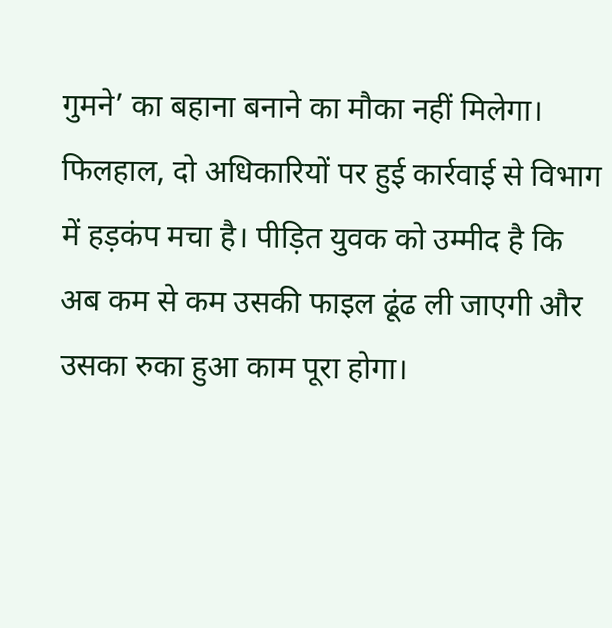गुमने’ का बहाना बनाने का मौका नहीं मिलेगा। फिलहाल, दो अधिकारियों पर हुई कार्रवाई से विभाग में हड़कंप मचा है। पीड़ित युवक को उम्मीद है कि अब कम से कम उसकी फाइल ढूंढ ली जाएगी और उसका रुका हुआ काम पूरा होगा।